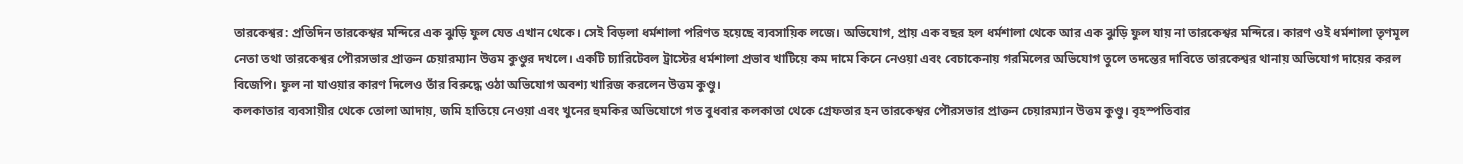তারকেশ্বর: প্রতিদিন তারকেশ্বর মন্দিরে এক ঝুড়ি ফুল যেত এখান থেকে। সেই বিড়লা ধর্মশালা পরিণত হয়েছে ব্যবসায়িক লজে। অভিযোগ, প্রায় এক বছর হল ধর্মশালা থেকে আর এক ঝুড়ি ফুল যায় না তারকেশ্বর মন্দিরে। কারণ ওই ধর্মশালা তৃণমূল নেতা তথা তারকেশ্বর পৌরসভার প্রাক্তন চেয়ারম্যান উত্তম কুণ্ডুর দখলে। একটি চ্যারিটেবল ট্রাস্টের ধর্মশালা প্রভাব খাটিয়ে কম দামে কিনে নেওয়া এবং বেচাকেনায় গরমিলের অভিযোগ তুলে তদন্তের দাবিতে তারকেশ্বর থানায় অভিযোগ দায়ের করল বিজেপি। ফুল না যাওয়ার কারণ দিলেও তাঁর বিরুদ্ধে ওঠা অভিযোগ অবশ্য খারিজ করলেন উত্তম কুণ্ডু।
কলকাতার ব্যবসায়ীর থেকে তোলা আদায়, জমি হাতিয়ে নেওয়া এবং খুনের হুমকির অভিযোগে গত বুধবার কলকাতা থেকে গ্রেফতার হন তারকেশ্বর পৌরসভার প্রাক্তন চেয়ারম্যান উত্তম কুণ্ডু। বৃহস্পতিবার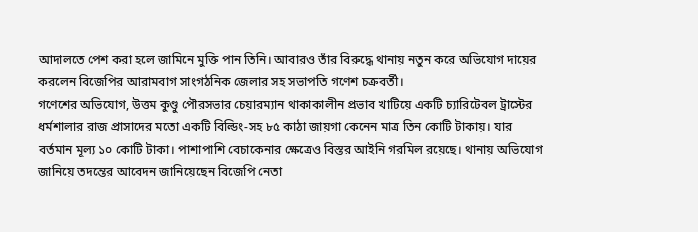আদালতে পেশ করা হলে জামিনে মুক্তি পান তিনি। আবারও তাঁর বিরুদ্ধে থানায় নতুন করে অভিযোগ দায়ের করলেন বিজেপির আরামবাগ সাংগঠনিক জেলার সহ সভাপতি গণেশ চক্রবর্তী।
গণেশের অভিযোগ, উত্তম কুণ্ডু পৌরসভার চেয়ারম্যান থাকাকালীন প্রভাব খাটিয়ে একটি চ্যারিটেবল ট্রাস্টের ধর্মশালার রাজ প্রাসাদের মতো একটি বিল্ডিং-সহ ৮৫ কাঠা জায়গা কেনেন মাত্র তিন কোটি টাকায়। যার বর্তমান মূল্য ১০ কোটি টাকা। পাশাপাশি বেচাকেনার ক্ষেত্রেও বিস্তর আইনি গরমিল রয়েছে। থানায় অভিযোগ জানিয়ে তদন্তের আবেদন জানিয়েছেন বিজেপি নেতা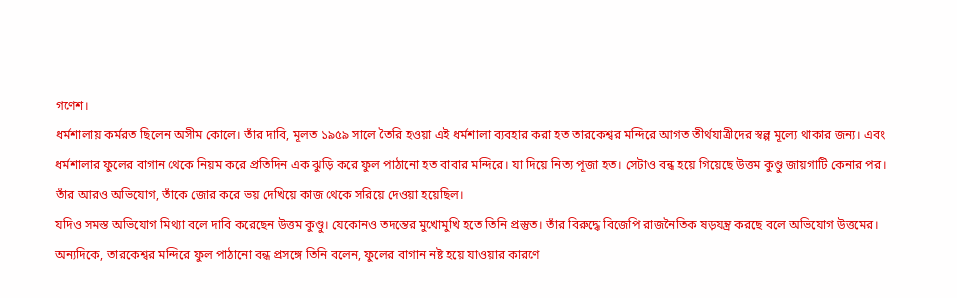গণেশ।
ধর্মশালায় কর্মরত ছিলেন অসীম কোলে। তাঁর দাবি, মূলত ১৯৫৯ সালে তৈরি হওয়া এই ধর্মশালা ব্যবহার করা হত তারকেশ্বর মন্দিরে আগত তীর্থযাত্রীদের স্বল্প মূল্যে থাকার জন্য। এবং ধর্মশালার ফুলের বাগান থেকে নিয়ম করে প্রতিদিন এক ঝুড়ি করে ফুল পাঠানো হত বাবার মন্দিরে। যা দিয়ে নিত্য পূজা হত। সেটাও বন্ধ হয়ে গিয়েছে উত্তম কুণ্ডু জায়গাটি কেনার পর। তাঁর আরও অভিযোগ, তাঁকে জোর করে ভয় দেখিয়ে কাজ থেকে সরিয়ে দেওয়া হয়েছিল।
যদিও সমস্ত অভিযোগ মিথ্যা বলে দাবি করেছেন উত্তম কুণ্ডু। যেকোনও তদন্তের মুখোমুখি হতে তিনি প্রস্তুত। তাঁর বিরুদ্ধে বিজেপি রাজনৈতিক ষড়যন্ত্র করছে বলে অভিযোগ উত্তমের। অন্যদিকে, তারকেশ্বর মন্দিরে ফুল পাঠানো বন্ধ প্রসঙ্গে তিনি বলেন, ফুলের বাগান নষ্ট হয়ে যাওয়ার কারণে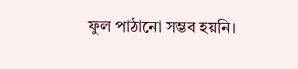ফুল পাঠানো সম্ভব হয়নি।